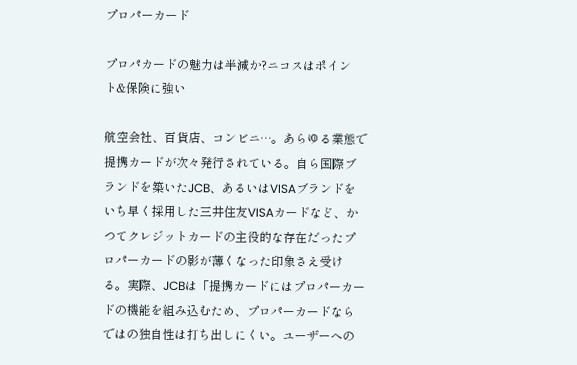プロパーカード

プロパカードの魅力は半減か?ニコスはポイント&保険に強い

航空会社、百貨店、コンビニ…。あらゆる業態で提携カードが次々発行されている。自ら国際ブランドを築いたJCB、あるいはVISAブランドをいち早く採用した三井住友VISAカードなど、かつてクレジットカードの主役的な存在だったプロパーカードの影が薄くなった印象さえ受ける。実際、JCBは「提携カードにはプロパーカードの機能を組み込むため、プロパーカードならではの独自性は打ち出しにくい。ユーザーへの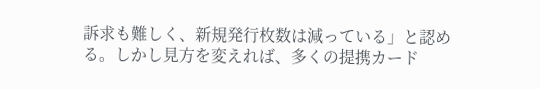訴求も難しく、新規発行枚数は減っている」と認める。しかし見方を変えれば、多くの提携カード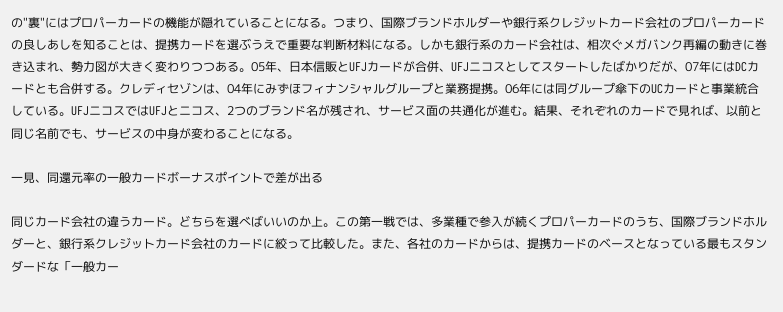の"裏"にはプロパーカードの機能が隠れていることになる。つまり、国際ブランドホルダーや銀行系クレジットカード会社のプロパーカードの良しあしを知ることは、提携カードを選ぶうえで重要な判断材料になる。しかも銀行系のカード会社は、相次ぐメガバンク再編の動きに巻き込まれ、勢力図が大きく変わりつつある。05年、日本信販とUFJカードが合併、UFJニコスとしてスタートしたばかりだが、07年にはDCカードとも合併する。クレディセゾンは、04年にみずほフィナンシャルグループと業務提携。06年には同グループ傘下のUCカードと事業統合している。UFJニコスではUFJとニコス、2つのブランド名が残され、サービス面の共通化が進む。結果、それぞれのカードで見れば、以前と同じ名前でも、サービスの中身が変わることになる。

一見、同還元率の一般カードボーナスポイントで差が出る

同じカード会社の違うカード。どちらを選べばいいのか上。この第一戦では、多業種で参入が続くプロパーカードのうち、国際ブランドホルダーと、銀行系クレジットカード会社のカードに絞って比較した。また、各社のカードからは、提携カードのベースとなっている最もスタンダードな「一般カー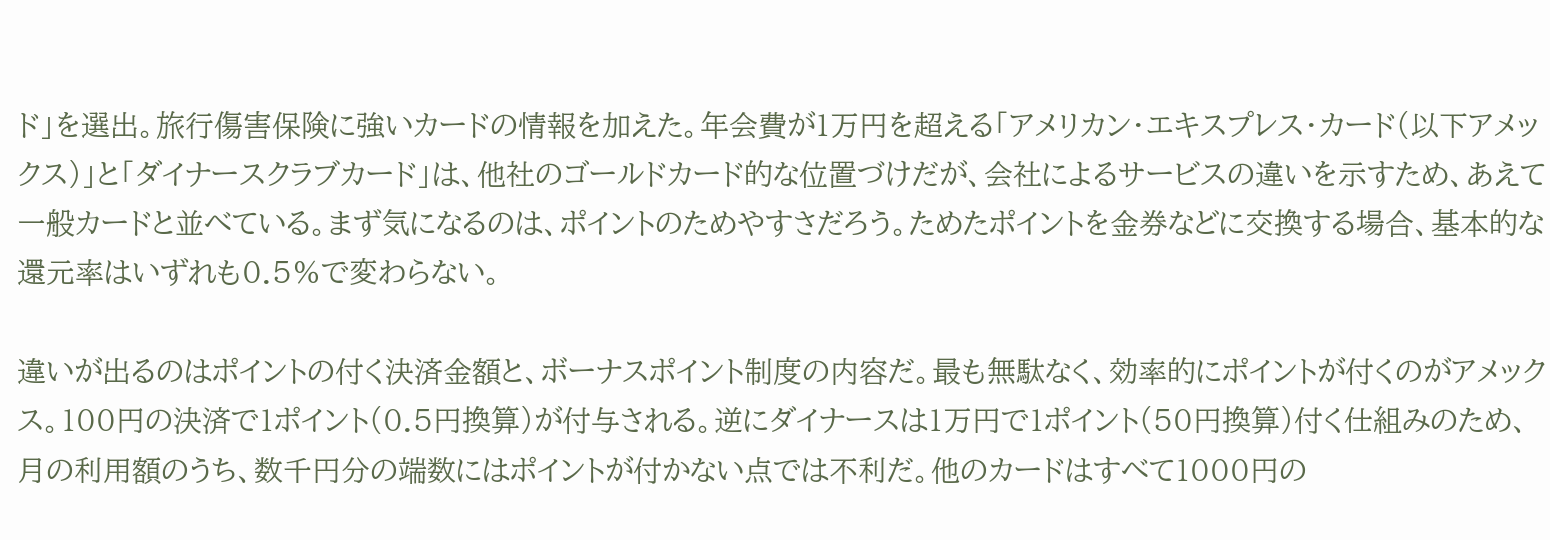ド」を選出。旅行傷害保険に強いカードの情報を加えた。年会費が1万円を超える「アメリカン・エキスプレス・カード(以下アメックス)」と「ダイナースクラブカード」は、他社のゴールドカード的な位置づけだが、会社によるサービスの違いを示すため、あえて一般カードと並べている。まず気になるのは、ポイントのためやすさだろう。ためたポイントを金券などに交換する場合、基本的な還元率はいずれも0.5%で変わらない。

違いが出るのはポイントの付く決済金額と、ボーナスポイント制度の内容だ。最も無駄なく、効率的にポイントが付くのがアメックス。100円の決済で1ポイント(0.5円換算)が付与される。逆にダイナースは1万円で1ポイント(50円換算)付く仕組みのため、月の利用額のうち、数千円分の端数にはポイントが付かない点では不利だ。他のカードはすべて1000円の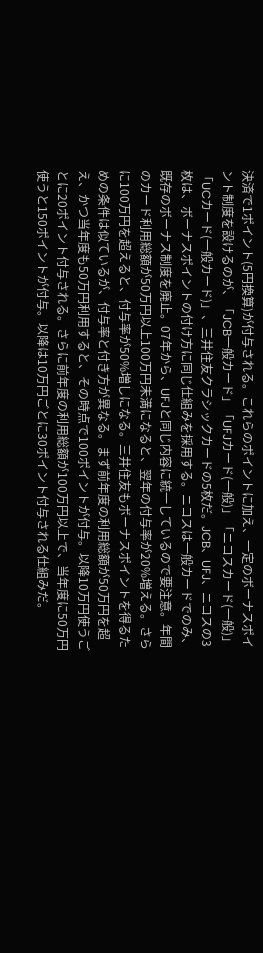決済で1ポイント(5円換算)が付与される。これらのポイントに加え、一定のボーナスポイント制度を設けるのが、「JCB一般カード」「UFJカード(一般)」「ニコスカード(一般)」「UCカード(一般カード)」、三井住友クラシックカードの5枚だ。JCB、UFJ、ニコスの3枚は、ボーナスポイントの付け方に同じ仕組みを採用する。ニコスは一般カードでのみ、既存のボーナス制度を廃止。07年から、UFJと同じ内容に統一しているので要注意。年間のカード利用総額が50万円以上100万円未満になると、翌年の付与率が20%増える。さらに100万円を超えると、付与率が50%増しになる。三井住友もボーナスポイントを得るための条件は似ているが、付与率と付き方が異なる。まず前年度の利用総額が50万円を超え、かつ当年度も50万円利用すると、その時点で100ポイントが付与。以降10万円使うごとに20ポイント付与される。さらに前年度の利用総額が100万円以上で、当年度に50万円使うと150ポイントが付与。以降は10万円ごとに30ポイント付与される仕組みだ。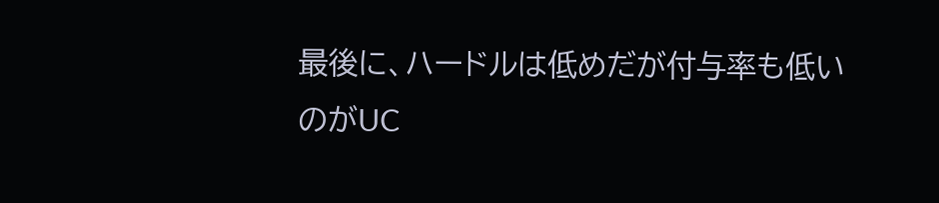最後に、ハードルは低めだが付与率も低いのがUC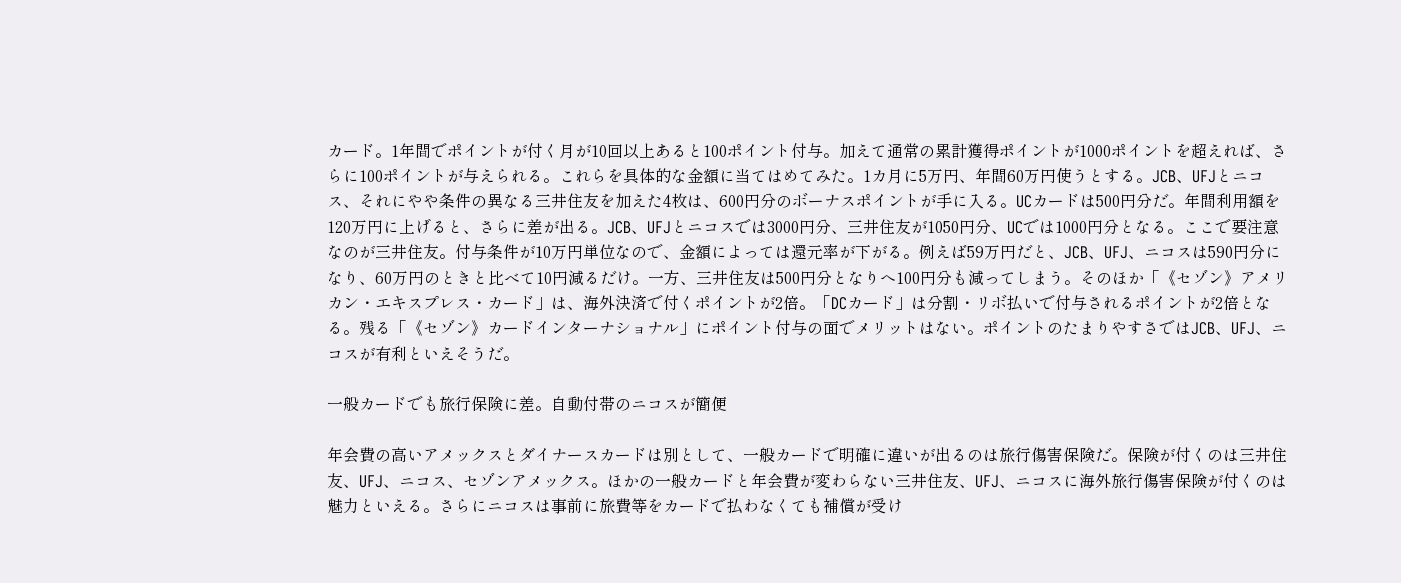カード。1年間でポイントが付く月が10回以上あると100ポイント付与。加えて通常の累計獲得ポイントが1000ポイントを超えれば、さらに100ポイントが与えられる。これらを具体的な金額に当てはめてみた。1カ月に5万円、年間60万円使うとする。JCB、UFJとニコス、それにやや条件の異なる三井住友を加えた4枚は、600円分のボーナスポイントが手に入る。UCカードは500円分だ。年間利用額を120万円に上げると、さらに差が出る。JCB、UFJとニコスでは3000円分、三井住友が1050円分、UCでは1000円分となる。ここで要注意なのが三井住友。付与条件が10万円単位なので、金額によっては還元率が下がる。例えば59万円だと、JCB、UFJ、ニコスは590円分になり、60万円のときと比べて10円減るだけ。一方、三井住友は500円分となりへ100円分も減ってしまう。そのほか「《セゾン》アメリカン・エキスプレス・カード」は、海外決済で付くポイントが2倍。「DCカード」は分割・リボ払いで付与されるポイントが2倍となる。残る「《セゾン》カードインターナショナル」にポイント付与の面でメリットはない。ポイントのたまりやすさではJCB、UFJ、ニコスが有利といえそうだ。

一般カードでも旅行保険に差。自動付帯のニコスが簡便

年会費の高いアメックスとダイナースカードは別として、一般カードで明確に違いが出るのは旅行傷害保険だ。保険が付くのは三井住友、UFJ、ニコス、セゾンアメックス。ほかの一般カードと年会費が変わらない三井住友、UFJ、ニコスに海外旅行傷害保険が付くのは魅力といえる。さらにニコスは事前に旅費等をカードで払わなくても補償が受け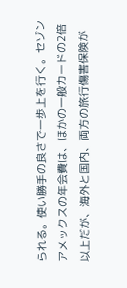られる。使い勝手の良さで一歩上を行く。セゾンアメックスの年会費は、ほかの一般カードの2倍以上だが、海外と国内、両方の旅行傷害保険が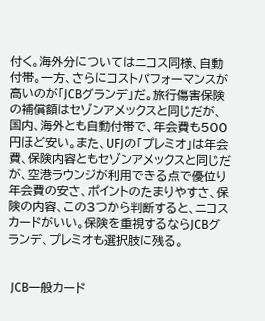付く。海外分についてはニコス同様、自動付帯。一方、さらにコストパフォーマンスが高いのが「JCBグランデ」だ。旅行傷害保険の補償額はセゾンアメックスと同じだが、国内、海外とも自動付帯で、年会費も500円ほど安い。また、UFJの「プレミオ」は年会費、保険内容ともセゾンアメックスと同じだが、空港ラウンジが利用できる点で優位り年会費の安さ、ポイントのたまりやすさ、保険の内容、この3つから判断すると、ニコスカードがいい。保険を重視するならJCBグランデ、プレミオも選択肢に残る。


 JCB一般カード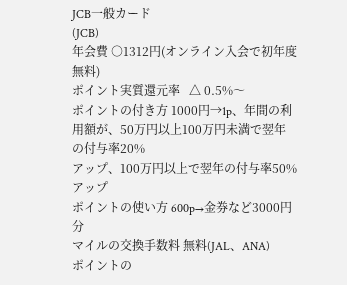JCB一般カード
(JCB)
年会費 ○1312円(オンライン入会で初年度無料)
ポイント実質還元率   △ 0.5%〜
ポイントの付き方 1000円→1p、年間の利用額が、50万円以上100万円未満で翌年の付与率20%
アップ、100万円以上で翌年の付与率50%アップ
ポイントの使い方 600p→金券など3000円分
マイルの交換手数料 無料(JAL、ANA)
ポイントの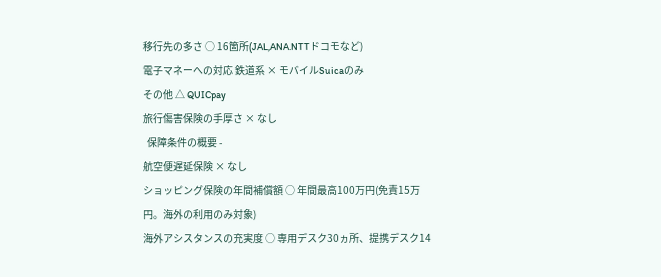移行先の多さ ○ 16箇所(JAL,ANA.NTTドコモなど)
電子マネーへの対応 鉄道系 × モバイルSuicaのみ
その他 △ QUICpay
旅行傷害保険の手厚さ × なし
  保障条件の概要 -
航空便遅延保険 × なし
ショッピング保険の年間補償額 ○ 年間最高100万円(免責15万円。海外の利用のみ対象)
海外アシスタンスの充実度 ○ 専用デスク30ヵ所、提携デスク14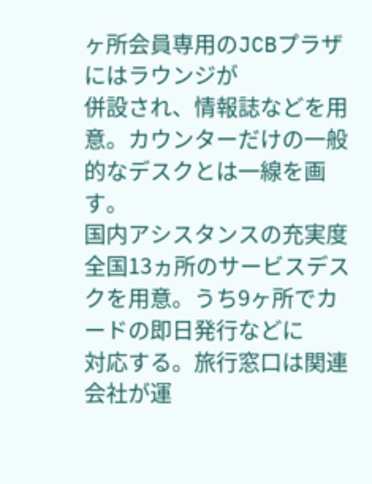ヶ所会員専用のJCBプラザにはラウンジが
併設され、情報誌などを用意。カウンターだけの一般的なデスクとは一線を画す。
国内アシスタンスの充実度 全国13ヵ所のサービスデスクを用意。うち9ヶ所でカードの即日発行などに
対応する。旅行窓口は関連会社が運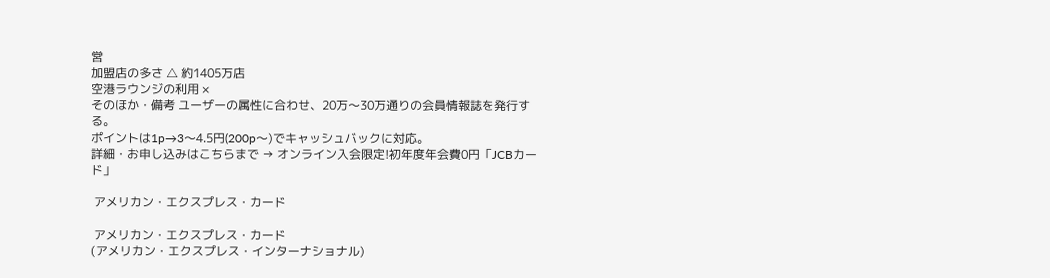営
加盟店の多さ △ 約1405万店
空港ラウンジの利用 ×
そのほか・備考 ユーザーの属性に合わせ、20万〜30万通りの会員情報誌を発行する。
ポイントは1p→3〜4.5円(200p〜)でキャッシュバックに対応。
詳細・お申し込みはこちらまで → オンライン入会限定!初年度年会費0円「JCBカード」

 アメリカン・エクスプレス・カード

 アメリカン・エクスプレス・カード
(アメリカン・エクスプレス・インターナショナル)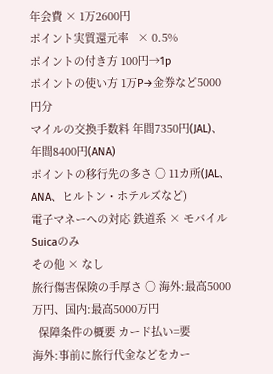年会費 × 1万2600円
ポイント実質還元率   × 0.5%
ポイントの付き方 100円→1p
ポイントの使い方 1万P→金券など5000円分
マイルの交換手数料 年間7350円(JAL)、年間8400円(ANA)
ポイントの移行先の多さ ○ 11カ所(JAL、ANA、ヒルトン・ホテルズなど)
電子マネーへの対応 鉄道系 × モバイルSuicaのみ
その他 × なし
旅行傷害保険の手厚さ ○ 海外:最高5000万円、国内:最高5000万円
  保障条件の概要 カード払い=要
海外:事前に旅行代金などをカー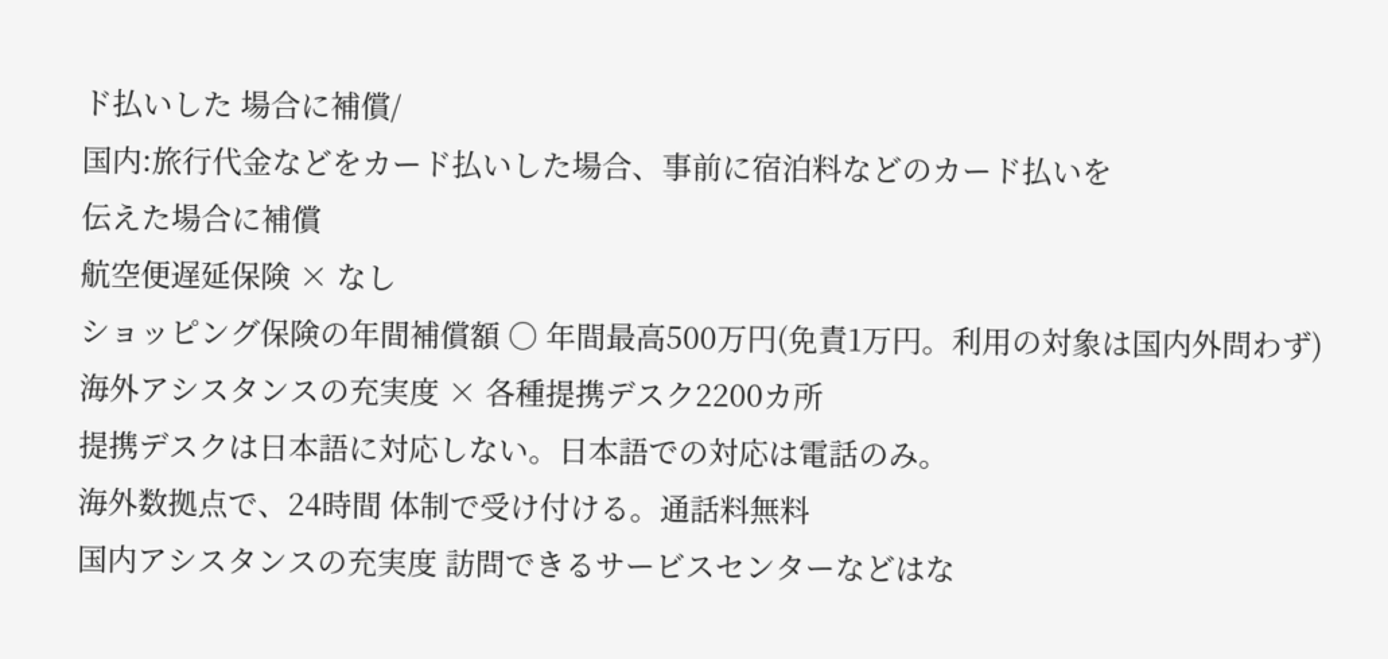ド払いした 場合に補償/
国内:旅行代金などをカード払いした場合、事前に宿泊料などのカード払いを
伝えた場合に補償
航空便遅延保険 × なし
ショッピング保険の年間補償額 ○ 年間最高500万円(免責1万円。利用の対象は国内外問わず)
海外アシスタンスの充実度 × 各種提携デスク2200カ所
提携デスクは日本語に対応しない。日本語での対応は電話のみ。
海外数拠点で、24時間 体制で受け付ける。通話料無料
国内アシスタンスの充実度 訪問できるサービスセンターなどはな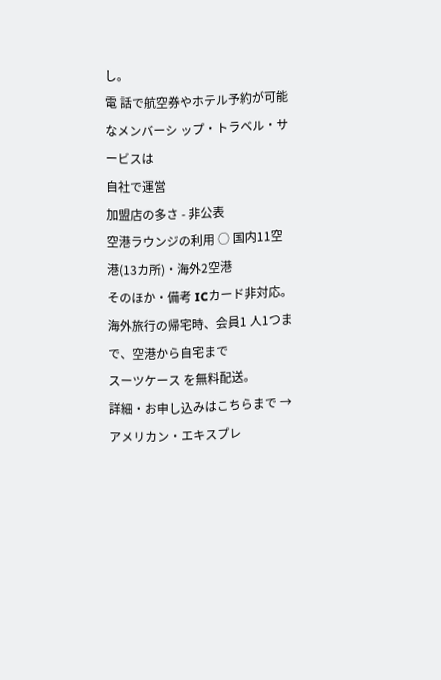し。
電 話で航空券やホテル予約が可能なメンバーシ ップ・トラベル・サービスは
自社で運営
加盟店の多さ - 非公表
空港ラウンジの利用 ○ 国内11空港(13カ所)・海外2空港
そのほか・備考 ICカード非対応。海外旅行の帰宅時、会員1 人1つまで、空港から自宅まで
スーツケース を無料配送。
詳細・お申し込みはこちらまで → アメリカン・エキスプレ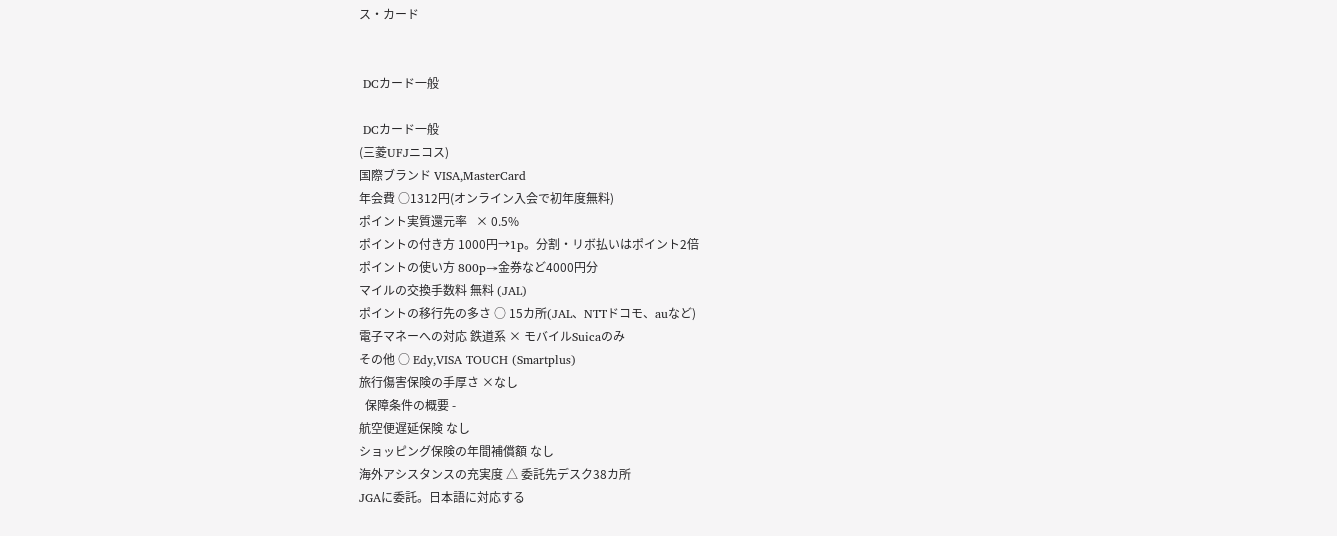ス・カード


 DCカード一般

 DCカード一般
(三菱UFJニコス)
国際ブランド VISA,MasterCard
年会費 ○1312円(オンライン入会で初年度無料)
ポイント実質還元率   × 0.5%
ポイントの付き方 1000円→1p。分割・リボ払いはポイント2倍
ポイントの使い方 800p→金券など4000円分
マイルの交換手数料 無料 (JAL)
ポイントの移行先の多さ ○ 15カ所(JAL、NTTドコモ、auなど)
電子マネーへの対応 鉄道系 × モバイルSuicaのみ
その他 ○ Edy,VISA TOUCH (Smartplus)
旅行傷害保険の手厚さ ×なし
  保障条件の概要 -
航空便遅延保険 なし
ショッピング保険の年間補償額 なし
海外アシスタンスの充実度 △ 委託先デスク38カ所
JGAに委託。日本語に対応する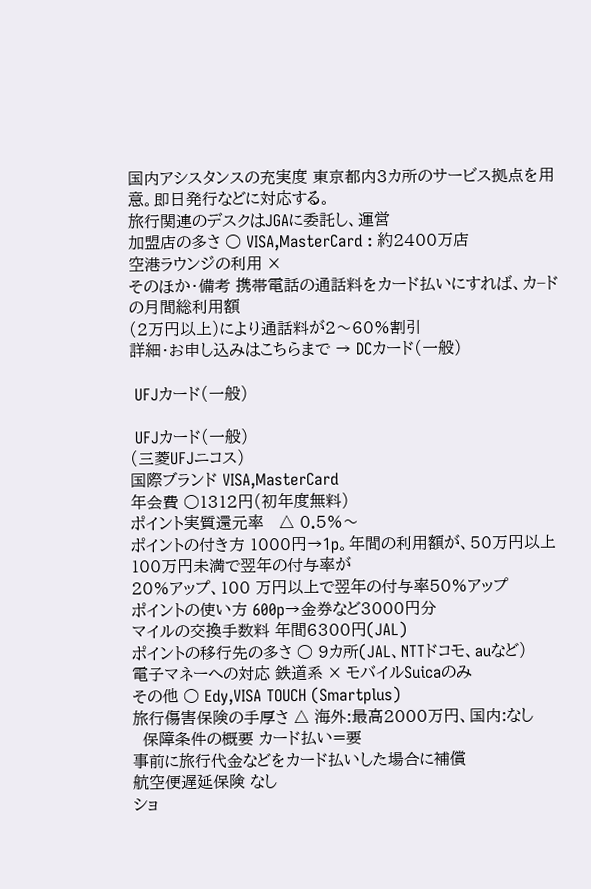国内アシスタンスの充実度 東京都内3カ所のサービス拠点を用意。即日発行などに対応する。
旅行関連のデスクはJGAに委託し、運営
加盟店の多さ ○ VISA,MasterCard : 約2400万店
空港ラウンジの利用 ×
そのほか・備考 携帯電話の通話料をカード払いにすれば、カ−ドの月間総利用額
(2万円以上)により通話料が2〜60%割引
詳細・お申し込みはこちらまで → DCカード(一般)

 UFJカード(一般)

 UFJカード(一般)
(三菱UFJニコス)
国際ブランド VISA,MasterCard
年会費 ○1312円(初年度無料)
ポイント実質還元率   △ 0.5%〜
ポイントの付き方 1000円→1p。年間の利用額が、50万円以上100万円未満で翌年の付与率が
20%アップ、100 万円以上で翌年の付与率50%アップ
ポイントの使い方 600p→金券など3000円分
マイルの交換手数料 年間6300円(JAL)
ポイントの移行先の多さ ○ 9カ所(JAL、NTTドコモ、auなど)
電子マネーへの対応 鉄道系 × モバイルSuicaのみ
その他 ○ Edy,VISA TOUCH (Smartplus)
旅行傷害保険の手厚さ △ 海外:最高2000万円、国内:なし
  保障条件の概要 カード払い=要
事前に旅行代金などをカード払いした場合に補償
航空便遅延保険 なし
ショ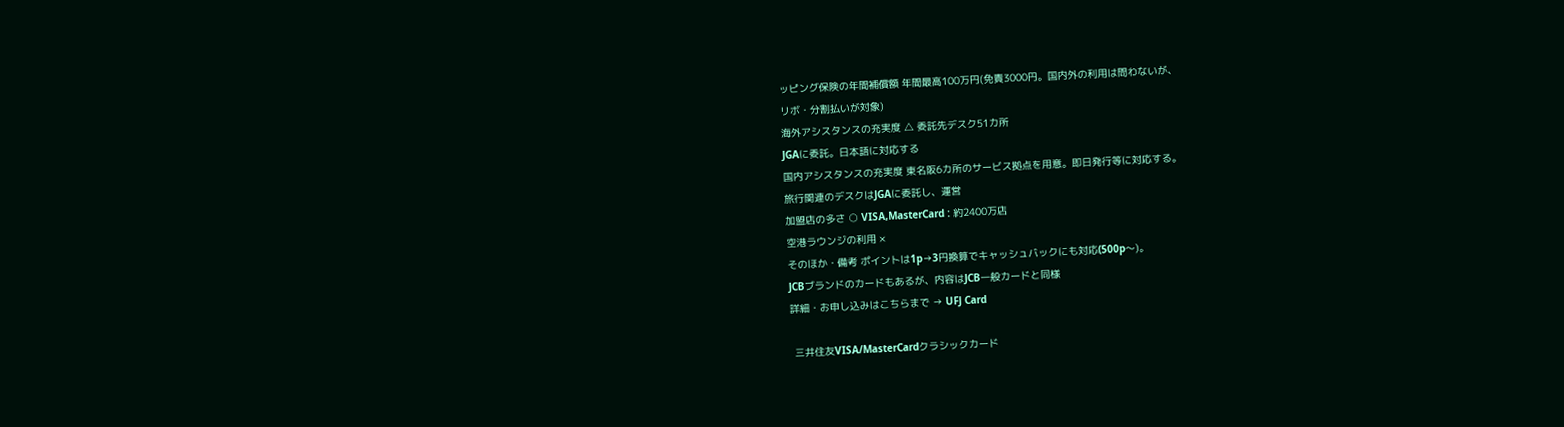ッピング保険の年間補償額 年間最高100万円(免責3000円。国内外の利用は問わないが、
リボ・分割払いが対象)
海外アシスタンスの充実度 △ 委託先デスク51カ所
JGAに委託。日本語に対応する
国内アシスタンスの充実度 東名阪6カ所のサービス拠点を用意。即日発行等に対応する。
旅行関連のデスクはJGAに委託し、運営
加盟店の多さ ○ VISA,MasterCard : 約2400万店
空港ラウンジの利用 ×
そのほか・備考 ポイントは1p→3円換算でキャッシュバックにも対応(500p〜)。
JCBブランドのカードもあるが、内容はJCB一般カードと同様
詳細・お申し込みはこちらまで → UFJ Card

 三井住友VISA/MasterCardクラシックカード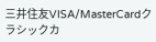三井住友VISA/MasterCardクラシックカ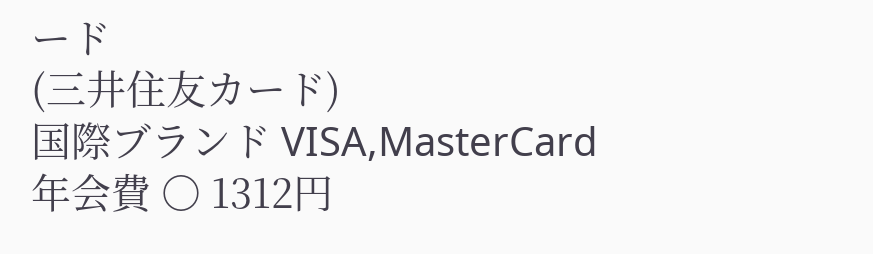ード
(三井住友カード)
国際ブランド VISA,MasterCard
年会費 ○ 1312円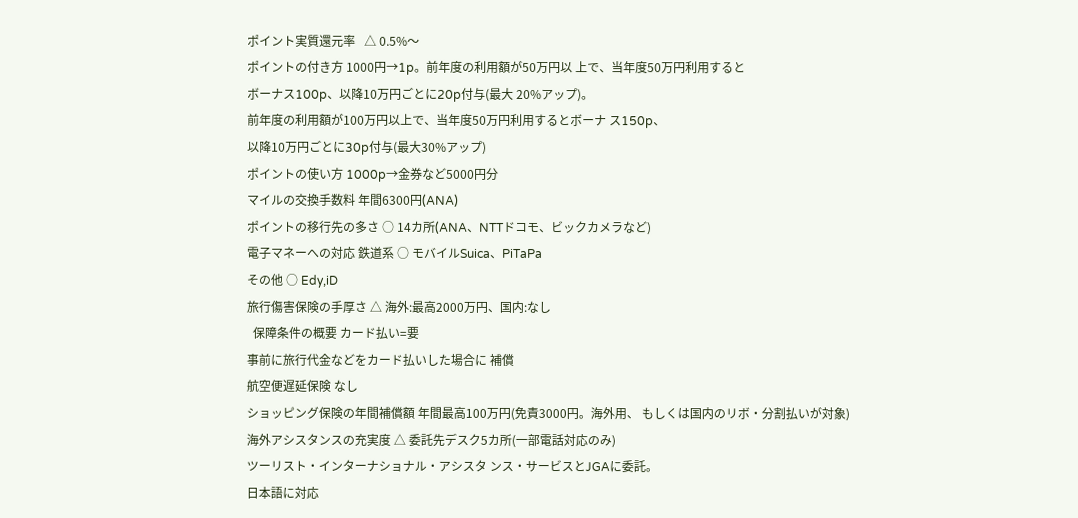ポイント実質還元率   △ 0.5%〜
ポイントの付き方 1000円→1p。前年度の利用額が50万円以 上で、当年度50万円利用すると
ボーナス100p、以降10万円ごとに20p付与(最大 20%アップ)。
前年度の利用額が100万円以上で、当年度50万円利用するとボーナ ス150p、
以降10万円ごとに30p付与(最大30%アップ)
ポイントの使い方 1000p→金券など5000円分
マイルの交換手数料 年間6300円(ANA)
ポイントの移行先の多さ ○ 14カ所(ANA、NTTドコモ、ビックカメラなど)
電子マネーへの対応 鉄道系 ○ モバイルSuica、PiTaPa
その他 ○ Edy,iD
旅行傷害保険の手厚さ △ 海外:最高2000万円、国内:なし
  保障条件の概要 カード払い=要
事前に旅行代金などをカード払いした場合に 補償
航空便遅延保険 なし
ショッピング保険の年間補償額 年間最高100万円(免責3000円。海外用、 もしくは国内のリボ・分割払いが対象)
海外アシスタンスの充実度 △ 委託先デスク5カ所(一部電話対応のみ)
ツーリスト・インターナショナル・アシスタ ンス・サービスとJGAに委託。
日本語に対応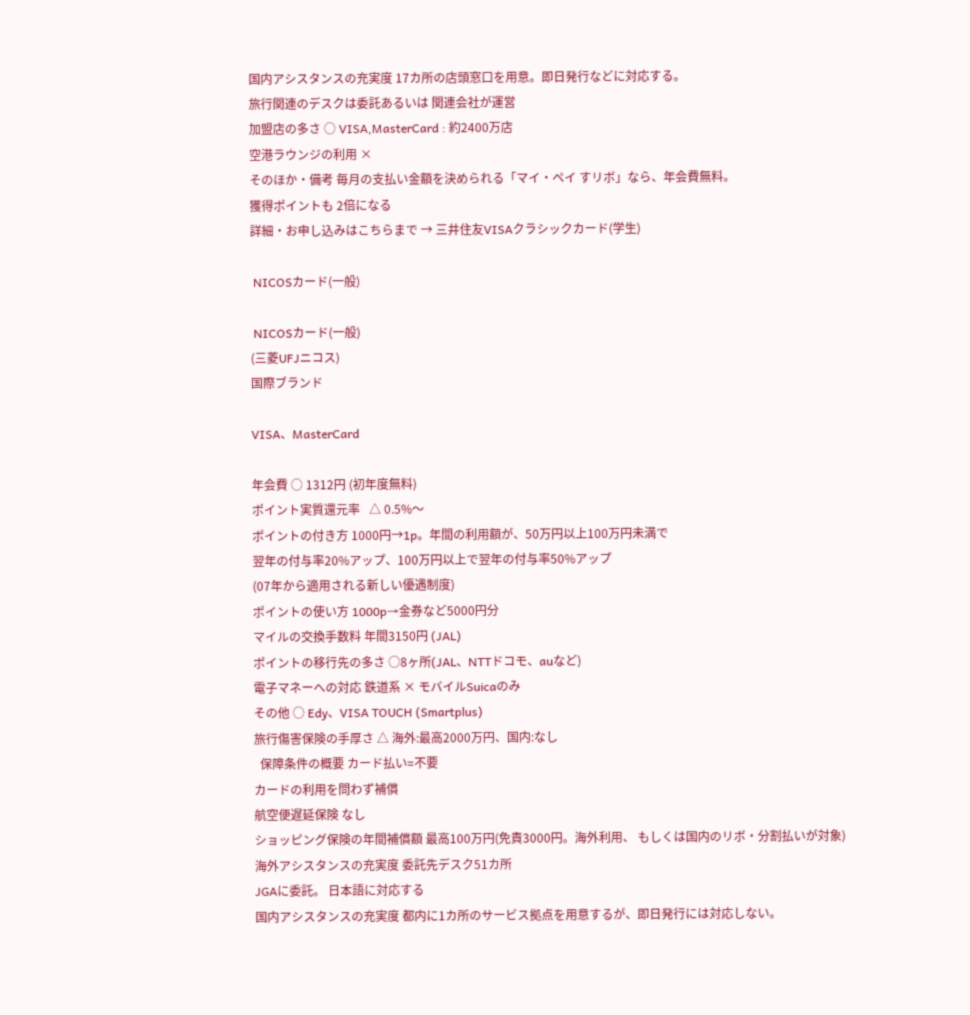国内アシスタンスの充実度 17カ所の店頭窓口を用意。即日発行などに対応する。
旅行関連のデスクは委託あるいは 関連会社が運営
加盟店の多さ ○ VISA,MasterCard : 約2400万店
空港ラウンジの利用 ×
そのほか・備考 毎月の支払い金額を決められる「マイ・ペイ すリボ」なら、年会費無料。
獲得ポイントも 2倍になる
詳細・お申し込みはこちらまで → 三井住友VISAクラシックカード(学生)

 NICOSカード(一般)

 NICOSカード(一般)
(三菱UFJニコス)
国際ブランド

VISA、MasterCard

年会費 ○ 1312円 (初年度無料)
ポイント実質還元率   △ 0.5%〜
ポイントの付き方 1000円→1p。年間の利用額が、50万円以上100万円未満で
翌年の付与率20%アップ、100万円以上で翌年の付与率50%アップ
(07年から適用される新しい優遇制度)
ポイントの使い方 1000p→金券など5000円分
マイルの交換手数料 年間3150円 (JAL)
ポイントの移行先の多さ ○8ヶ所(JAL、NTTドコモ、auなど)
電子マネーへの対応 鉄道系 × モバイルSuicaのみ
その他 ○ Edy、VISA TOUCH (Smartplus)
旅行傷害保険の手厚さ △ 海外:最高2000万円、国内:なし
  保障条件の概要 カード払い=不要
カードの利用を問わず補償
航空便遅延保険 なし
ショッピング保険の年間補償額 最高100万円(免責3000円。海外利用、 もしくは国内のリボ・分割払いが対象)
海外アシスタンスの充実度 委託先デスク51カ所
JGAに委託。 日本語に対応する
国内アシスタンスの充実度 都内に1カ所のサービス拠点を用意するが、即日発行には対応しない。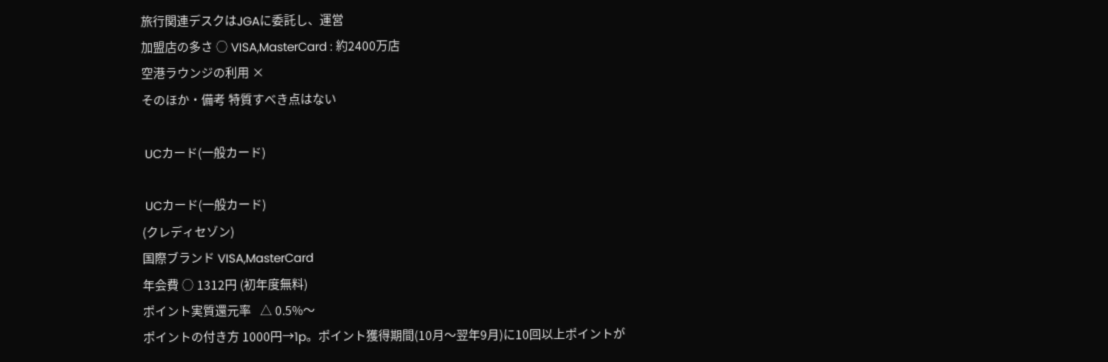旅行関連デスクはJGAに委託し、運営
加盟店の多さ ○ VISA,MasterCard : 約2400万店
空港ラウンジの利用 ×
そのほか・備考 特質すべき点はない

 UCカード(一般カード)

 UCカード(一般カード)
(クレディセゾン)
国際ブランド VISA,MasterCard
年会費 ○ 1312円 (初年度無料)
ポイント実質還元率   △ 0.5%〜
ポイントの付き方 1000円→1p。ポイント獲得期間(10月〜翌年9月)に10回以上ポイントが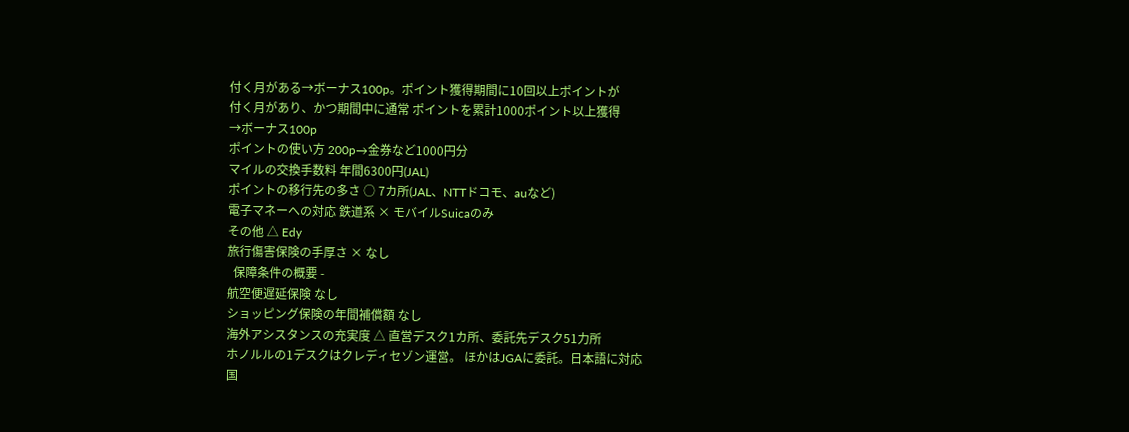付く月がある→ボーナス100p。ポイント獲得期間に10回以上ポイントが
付く月があり、かつ期間中に通常 ポイントを累計1000ポイント以上獲得
→ボーナス100p
ポイントの使い方 200p→金券など1000円分
マイルの交換手数料 年間6300円(JAL)
ポイントの移行先の多さ ○ 7カ所(JAL、NTTドコモ、auなど)
電子マネーへの対応 鉄道系 × モバイルSuicaのみ
その他 △ Edy
旅行傷害保険の手厚さ × なし
  保障条件の概要 -
航空便遅延保険 なし
ショッピング保険の年間補償額 なし
海外アシスタンスの充実度 △ 直営デスク1カ所、委託先デスク51力所
ホノルルの1デスクはクレディセゾン運営。 ほかはJGAに委託。日本語に対応
国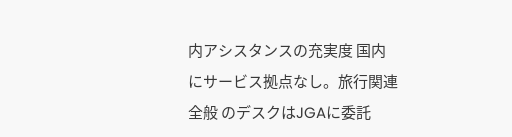内アシスタンスの充実度 国内にサービス拠点なし。旅行関連全般 のデスクはJGAに委託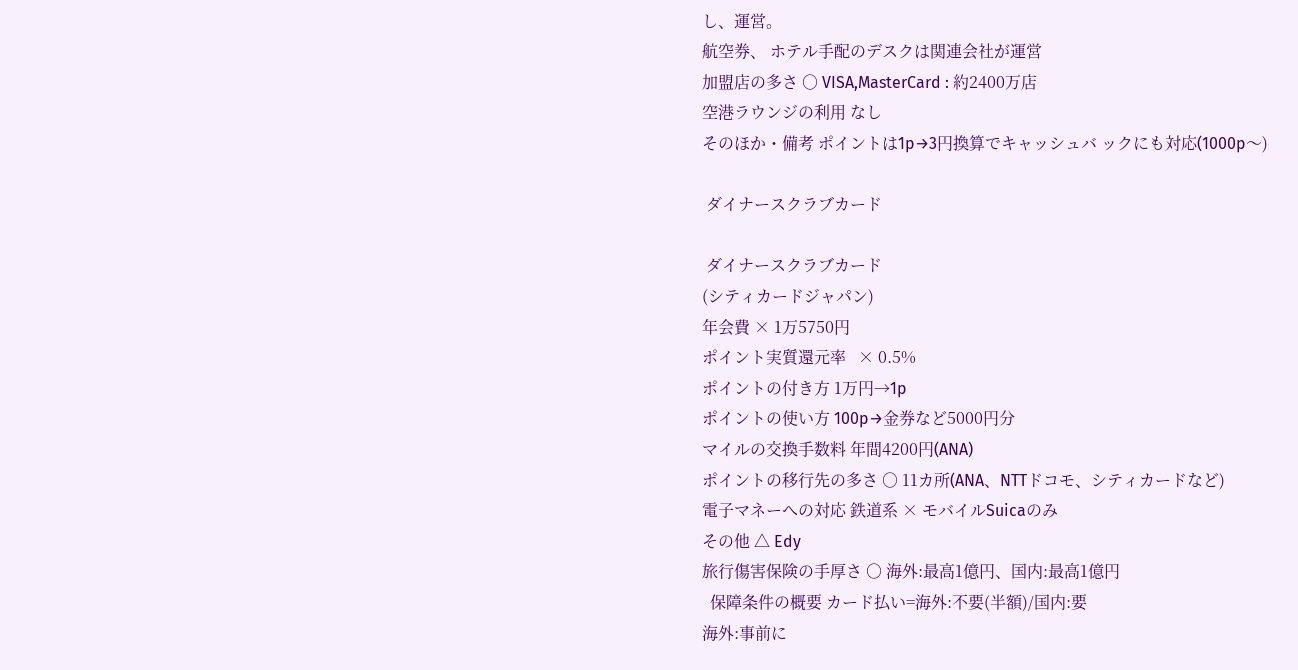し、運営。
航空券、 ホテル手配のデスクは関連会社が運営
加盟店の多さ ○ VISA,MasterCard : 約2400万店
空港ラウンジの利用 なし
そのほか・備考 ポイントは1p→3円換算でキャッシュバ ックにも対応(1000p〜)

 ダイナースクラブカード

 ダイナースクラブカード
(シティカードジャパン)
年会費 × 1万5750円
ポイント実質還元率   × 0.5%
ポイントの付き方 1万円→1p
ポイントの使い方 100p→金券など5000円分
マイルの交換手数料 年間4200円(ANA)
ポイントの移行先の多さ ○ 11カ所(ANA、NTTドコモ、シティカードなど)
電子マネーへの対応 鉄道系 × モバイルSuicaのみ
その他 △ Edy
旅行傷害保険の手厚さ ○ 海外:最高1億円、国内:最高1億円
  保障条件の概要 カード払い=海外:不要(半額)/国内:要
海外:事前に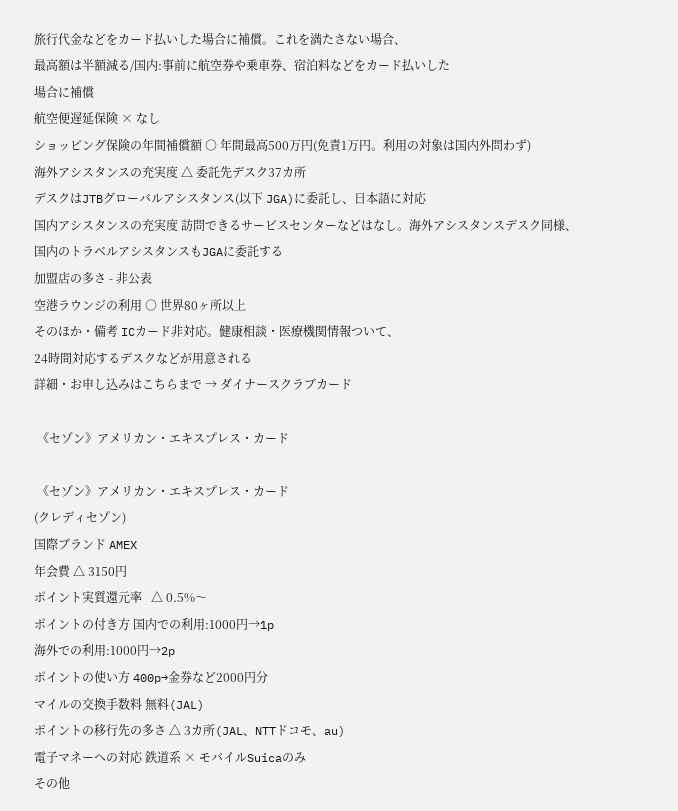旅行代金などをカード払いした場合に補償。これを満たさない場合、
最高額は半額減る/国内:事前に航空券や乗車券、宿泊料などをカード払いした
場合に補償
航空便遅延保険 × なし
ショッピング保険の年間補償額 ○ 年間最高500万円(免責1万円。利用の対象は国内外問わず)
海外アシスタンスの充実度 △ 委託先デスク37カ所
デスクはJTBグローバルアシスタンス(以下 JGA)に委託し、日本語に対応
国内アシスタンスの充実度 訪問できるサービスセンターなどはなし。海外アシスタンスデスク同様、
国内のトラベルアシスタンスもJGAに委託する
加盟店の多さ - 非公表
空港ラウンジの利用 ○ 世界80ヶ所以上
そのほか・備考 ICカード非対応。健康相談・医療機関情報ついて、
24時間対応するデスクなどが用意される
詳細・お申し込みはこちらまで → ダイナースクラブカード

 《セゾン》アメリカン・エキスプレス・カード

 《セゾン》アメリカン・エキスプレス・カード
(クレディセゾン)
国際ブランド AMEX
年会費 △ 3150円
ポイント実質還元率   △ 0.5%〜
ポイントの付き方 国内での利用:1000円→1p
海外での利用:1000円→2p
ポイントの使い方 400p→金券など2000円分
マイルの交換手数料 無料(JAL)
ポイントの移行先の多さ △ 3カ所(JAL、NTTドコモ、au)
電子マネーへの対応 鉄道系 × モバイルSuicaのみ
その他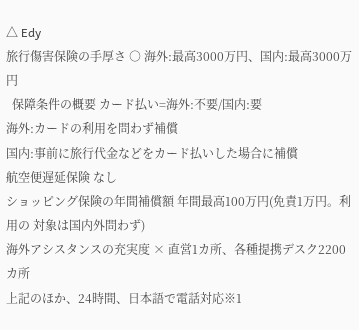△ Edy
旅行傷害保険の手厚さ ○ 海外:最高3000万円、国内:最高3000万円
  保障条件の概要 カード払い=海外:不要/国内:要
海外:カードの利用を問わず補償
国内:事前に旅行代金などをカード払いした場合に補償
航空便遅延保険 なし
ショッピング保険の年間補償額 年間最高100万円(免責1万円。利用の 対象は国内外問わず)
海外アシスタンスの充実度 × 直営1カ所、各種提携デスク2200カ所
上記のほか、24時間、日本語で電話対応※1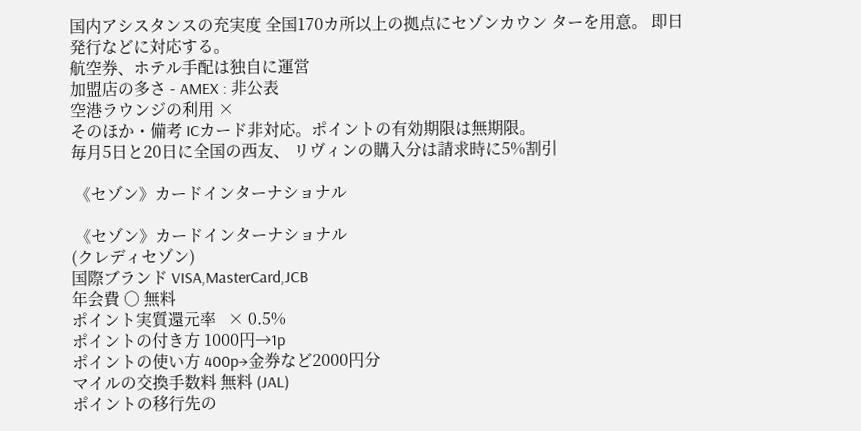国内アシスタンスの充実度 全国170カ所以上の拠点にセゾンカウン ターを用意。 即日発行などに対応する。
航空券、ホテル手配は独自に運営
加盟店の多さ - AMEX : 非公表
空港ラウンジの利用 ×
そのほか・備考 ICカード非対応。ポイントの有効期限は無期限。
毎月5日と20日に全国の西友、 リヴィンの購入分は請求時に5%割引

 《セゾン》カードインターナショナル

 《セゾン》カードインターナショナル
(クレディセゾン)
国際ブランド VISA,MasterCard,JCB
年会費 ○ 無料
ポイント実質還元率   × 0.5%
ポイントの付き方 1000円→1p
ポイントの使い方 400p→金券など2000円分
マイルの交換手数料 無料 (JAL)
ポイントの移行先の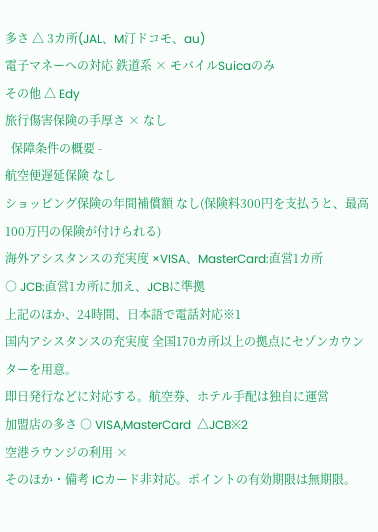多さ △ 3カ所(JAL、M汀ドコモ、au)
電子マネーへの対応 鉄道系 × モバイルSuicaのみ
その他 △ Edy
旅行傷害保険の手厚さ × なし
  保障条件の概要 -
航空便遅延保険 なし
ショッピング保険の年間補償額 なし(保険料300円を支払うと、最高 100万円の保険が付けられる)
海外アシスタンスの充実度 ×VISA、MasterCard:直営1カ所
○ JCB:直営1カ所に加え、JCBに準拠
上記のほか、24時間、日本語で電話対応※1
国内アシスタンスの充実度 全国170カ所以上の拠点にセゾンカウン ターを用意。
即日発行などに対応する。航空券、ホテル手配は独自に運営
加盟店の多さ ○ VISA,MasterCard  △JCB※2
空港ラウンジの利用 ×
そのほか・備考 ICカード非対応。ポイントの有効期限は無期限。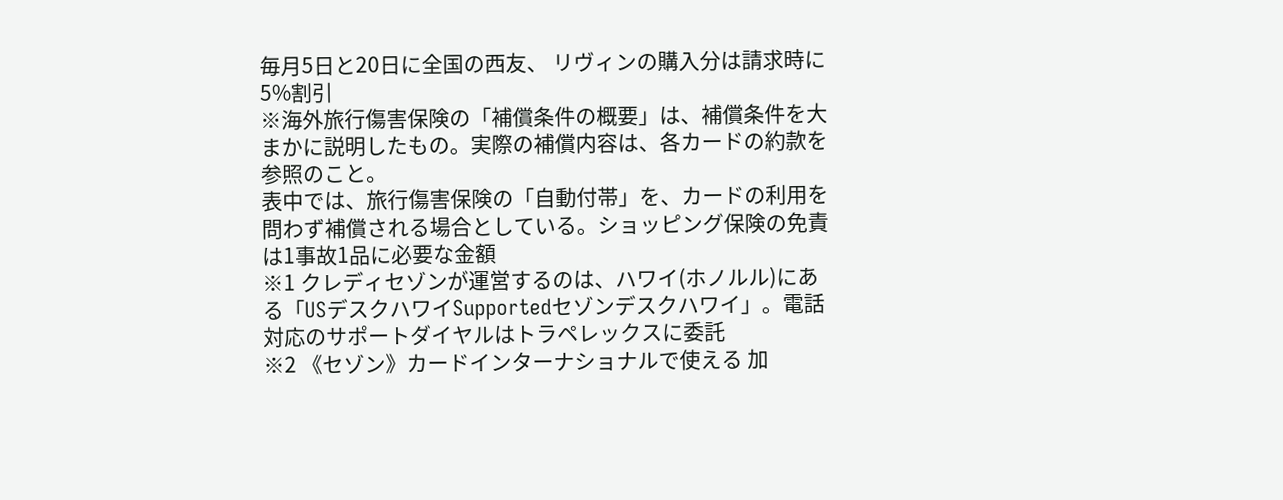毎月5日と20日に全国の西友、 リヴィンの購入分は請求時に5%割引
※海外旅行傷害保険の「補償条件の概要」は、補償条件を大まかに説明したもの。実際の補償内容は、各カードの約款を参照のこと。
表中では、旅行傷害保険の「自動付帯」を、カードの利用を問わず補償される場合としている。ショッピング保険の免責は1事故1品に必要な金額
※1 クレディセゾンが運営するのは、ハワイ(ホノルル)にある「USデスクハワイSupportedセゾンデスクハワイ」。電話対応のサポートダイヤルはトラペレックスに委託
※2 《セゾン》カードインターナショナルで使える 加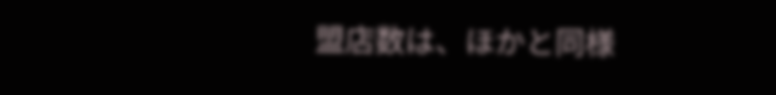盟店数は、ほかと同様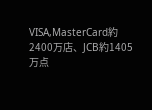VISA,MasterCard約2400万店、JCB約1405万点